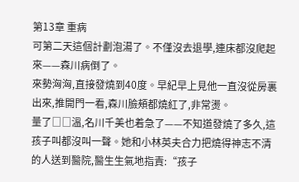第13章 重病
可第二天這個計劃泡湯了。不僅沒去退學,連床都沒爬起來——森川病倒了。
來勢洶洶,直接發燒到40度。早紀早上見他一直沒從房裏出來,推開門一看,森川臉頰都燒紅了,非常燙。
量了□□溫,名川千美也着急了——不知道發燒了多久,這孩子叫都沒叫一聲。她和小林英夫合力把燒得神志不清的人送到醫院,醫生生氣地指責:“孩子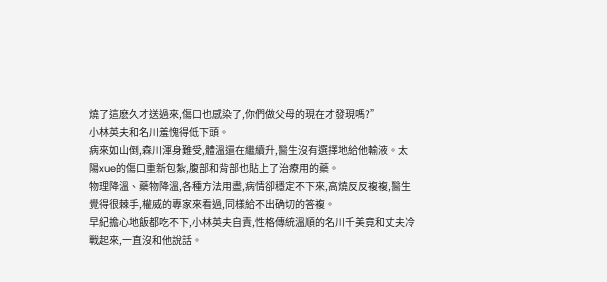燒了這麽久才送過來,傷口也感染了,你們做父母的現在才發現嗎?”
小林英夫和名川羞愧得低下頭。
病來如山倒,森川渾身難受,體溫還在繼續升,醫生沒有選擇地給他輸液。太陽xue的傷口重新包紮,腹部和背部也貼上了治療用的藥。
物理降溫、藥物降溫,各種方法用盡,病情卻穩定不下來,高燒反反複複,醫生覺得很棘手,權威的專家來看過,同樣給不出确切的答複。
早紀擔心地飯都吃不下,小林英夫自責,性格傳統溫順的名川千美竟和丈夫冷戰起來,一直沒和他說話。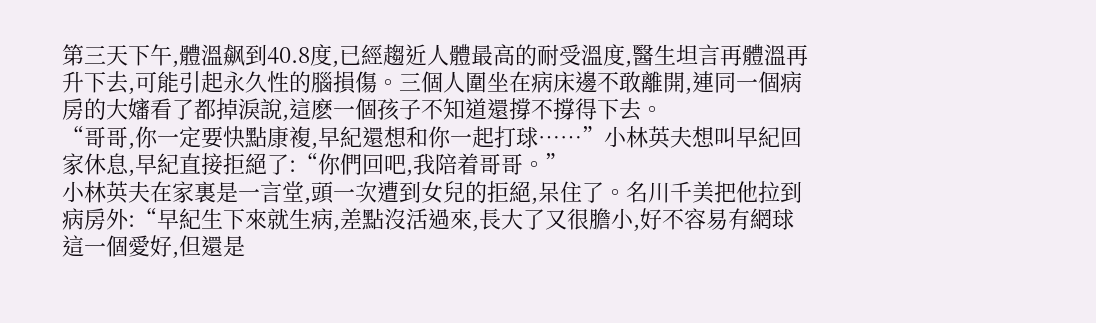第三天下午,體溫飙到40.8度,已經趨近人體最高的耐受溫度,醫生坦言再體溫再升下去,可能引起永久性的腦損傷。三個人圍坐在病床邊不敢離開,連同一個病房的大嬸看了都掉淚說,這麽一個孩子不知道還撐不撐得下去。
“哥哥,你一定要快點康複,早紀還想和你一起打球……”小林英夫想叫早紀回家休息,早紀直接拒絕了:“你們回吧,我陪着哥哥。”
小林英夫在家裏是一言堂,頭一次遭到女兒的拒絕,呆住了。名川千美把他拉到病房外:“早紀生下來就生病,差點沒活過來,長大了又很膽小,好不容易有網球這一個愛好,但還是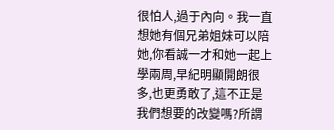很怕人,過于內向。我一直想她有個兄弟姐妹可以陪她,你看誠一才和她一起上學兩周,早紀明顯開朗很多,也更勇敢了,這不正是我們想要的改變嗎?所謂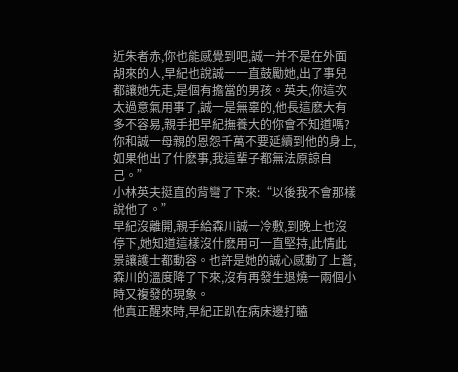近朱者赤,你也能感覺到吧,誠一并不是在外面胡來的人,早紀也說誠一一直鼓勵她,出了事兒都讓她先走,是個有擔當的男孩。英夫,你這次太過意氣用事了,誠一是無辜的,他長這麽大有多不容易,親手把早紀撫養大的你會不知道嗎?你和誠一母親的恩怨千萬不要延續到他的身上,如果他出了什麽事,我這輩子都無法原諒自己。”
小林英夫挺直的背彎了下來:“以後我不會那樣說他了。”
早紀沒離開,親手給森川誠一冷敷,到晚上也沒停下,她知道這樣沒什麽用可一直堅持,此情此景讓護士都動容。也許是她的誠心感動了上蒼,森川的溫度降了下來,沒有再發生退燒一兩個小時又複發的現象。
他真正醒來時,早紀正趴在病床邊打瞌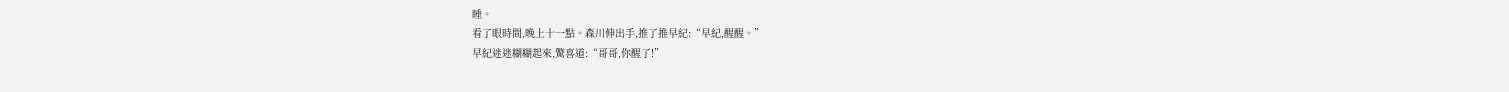睡。
看了眼時間,晚上十一點。森川伸出手,推了推早紀:“早紀,醒醒。”
早紀迷迷糊糊起來,驚喜道:“哥哥,你醒了!”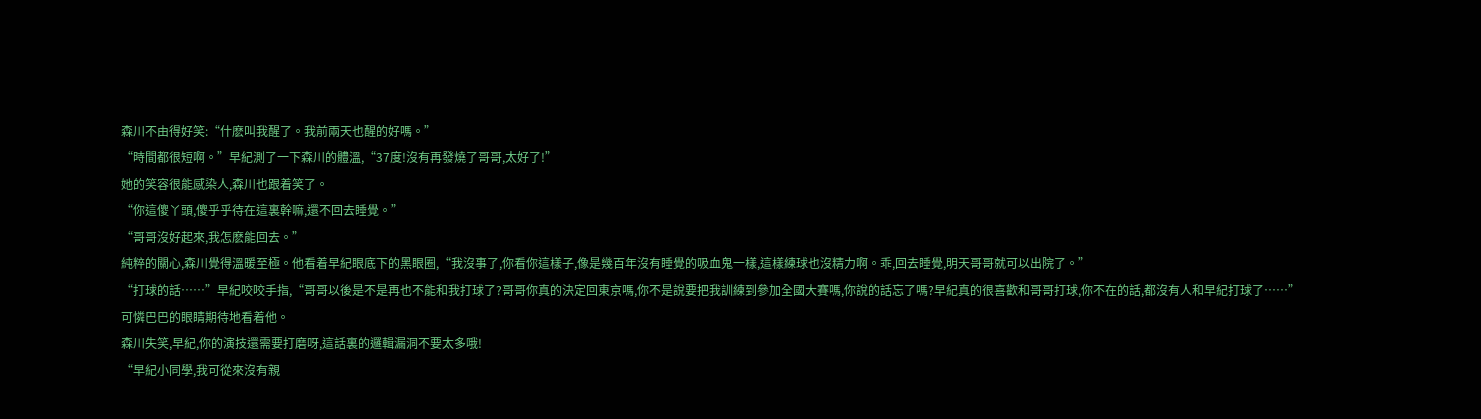森川不由得好笑:“什麽叫我醒了。我前兩天也醒的好嗎。”
“時間都很短啊。”早紀測了一下森川的體溫,“37度!沒有再發燒了哥哥,太好了!”
她的笑容很能感染人,森川也跟着笑了。
“你這傻丫頭,傻乎乎待在這裏幹嘛,還不回去睡覺。”
“哥哥沒好起來,我怎麽能回去。”
純粹的關心,森川覺得溫暖至極。他看着早紀眼底下的黑眼圈,“我沒事了,你看你這樣子,像是幾百年沒有睡覺的吸血鬼一樣,這樣練球也沒精力啊。乖,回去睡覺,明天哥哥就可以出院了。”
“打球的話……”早紀咬咬手指,“哥哥以後是不是再也不能和我打球了?哥哥你真的決定回東京嗎,你不是說要把我訓練到參加全國大賽嗎,你說的話忘了嗎?早紀真的很喜歡和哥哥打球,你不在的話,都沒有人和早紀打球了……”
可憐巴巴的眼睛期待地看着他。
森川失笑,早紀,你的演技還需要打磨呀,這話裏的邏輯漏洞不要太多哦!
“早紀小同學,我可從來沒有親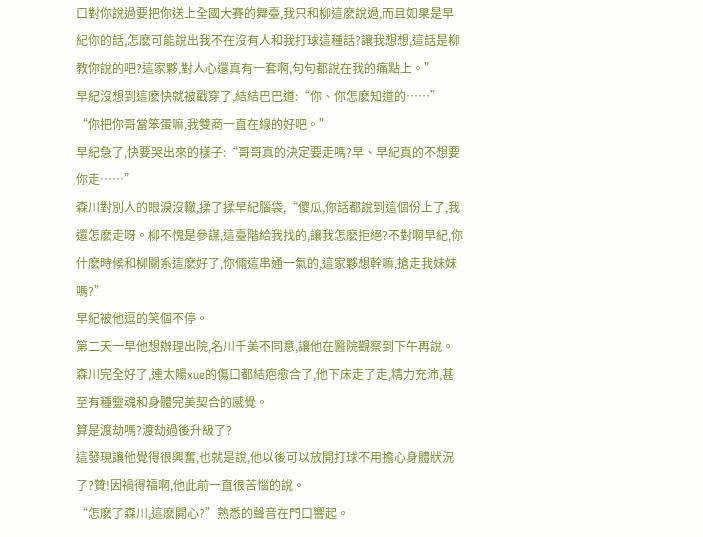口對你說過要把你送上全國大賽的舞臺,我只和柳這麽說過,而且如果是早紀你的話,怎麽可能說出我不在沒有人和我打球這種話?讓我想想,這話是柳教你說的吧?這家夥,對人心還真有一套啊,句句都說在我的痛點上。”
早紀沒想到這麽快就被戳穿了,結結巴巴道:“你、你怎麽知道的……”
“你把你哥當笨蛋嘛,我雙商一直在線的好吧。”
早紀急了,快要哭出來的樣子:“哥哥真的決定要走嗎?早、早紀真的不想要你走……”
森川對別人的眼淚沒轍,揉了揉早紀腦袋,“傻瓜,你話都說到這個份上了,我還怎麽走呀。柳不愧是參謀,這臺階給我找的,讓我怎麽拒絕?不對啊早紀,你什麽時候和柳關系這麽好了,你倆這串通一氣的,這家夥想幹嘛,搶走我妹妹嗎?”
早紀被他逗的笑個不停。
第二天一早他想辦理出院,名川千美不同意,讓他在醫院觀察到下午再說。森川完全好了,連太陽xue的傷口都結疤愈合了,他下床走了走,精力充沛,甚至有種靈魂和身體完美契合的感覺。
算是渡劫嗎?渡劫過後升級了?
這發現讓他覺得很興奮,也就是說,他以後可以放開打球不用擔心身體狀況了?贊!因禍得福啊,他此前一直很苦惱的說。
“怎麽了森川,這麽開心?”熟悉的聲音在門口響起。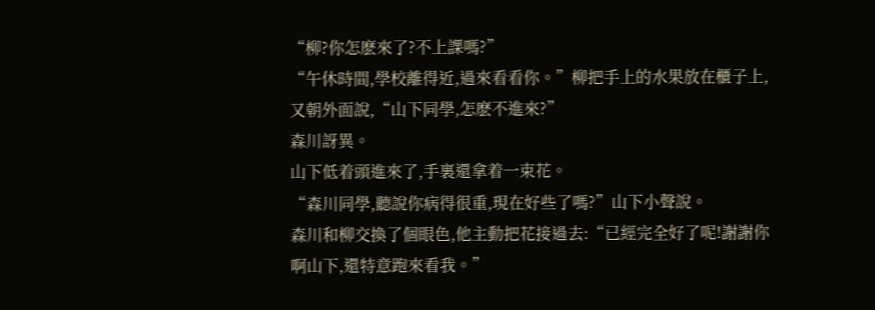“柳?你怎麽來了?不上課嗎?”
“午休時間,學校離得近,過來看看你。”柳把手上的水果放在櫃子上,又朝外面說,“山下同學,怎麽不進來?”
森川訝異。
山下低着頭進來了,手裏還拿着一束花。
“森川同學,聽說你病得很重,現在好些了嗎?”山下小聲說。
森川和柳交換了個眼色,他主動把花接過去:“已經完全好了呢!謝謝你啊山下,還特意跑來看我。”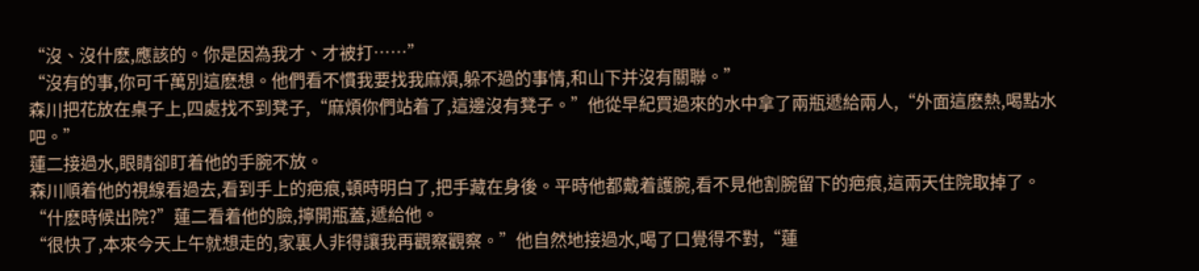“沒、沒什麽,應該的。你是因為我才、才被打……”
“沒有的事,你可千萬別這麽想。他們看不慣我要找我麻煩,躲不過的事情,和山下并沒有關聯。”
森川把花放在桌子上,四處找不到凳子,“麻煩你們站着了,這邊沒有凳子。”他從早紀買過來的水中拿了兩瓶遞給兩人,“外面這麽熱,喝點水吧。”
蓮二接過水,眼睛卻盯着他的手腕不放。
森川順着他的視線看過去,看到手上的疤痕,頓時明白了,把手藏在身後。平時他都戴着護腕,看不見他割腕留下的疤痕,這兩天住院取掉了。
“什麽時候出院?”蓮二看着他的臉,擰開瓶蓋,遞給他。
“很快了,本來今天上午就想走的,家裏人非得讓我再觀察觀察。”他自然地接過水,喝了口覺得不對,“蓮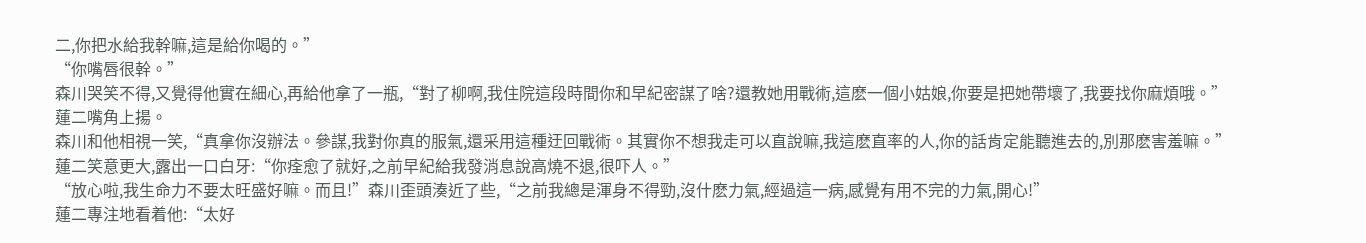二,你把水給我幹嘛,這是給你喝的。”
“你嘴唇很幹。”
森川哭笑不得,又覺得他實在細心,再給他拿了一瓶,“對了柳啊,我住院這段時間你和早紀密謀了啥?還教她用戰術,這麽一個小姑娘,你要是把她帶壞了,我要找你麻煩哦。”
蓮二嘴角上揚。
森川和他相視一笑,“真拿你沒辦法。參謀,我對你真的服氣,還采用這種迂回戰術。其實你不想我走可以直說嘛,我這麽直率的人,你的話肯定能聽進去的,別那麽害羞嘛。”
蓮二笑意更大,露出一口白牙:“你痊愈了就好,之前早紀給我發消息說高燒不退,很吓人。”
“放心啦,我生命力不要太旺盛好嘛。而且!”森川歪頭湊近了些,“之前我總是渾身不得勁,沒什麽力氣,經過這一病,感覺有用不完的力氣,開心!”
蓮二專注地看着他:“太好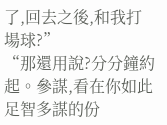了,回去之後,和我打場球?”
“那還用說?分分鐘約起。參謀,看在你如此足智多謀的份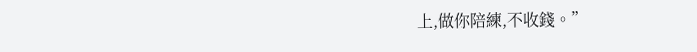上,做你陪練,不收錢。”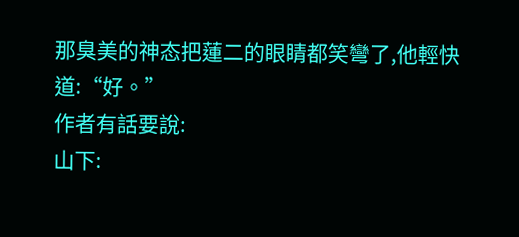那臭美的神态把蓮二的眼睛都笑彎了,他輕快道:“好。”
作者有話要說:
山下: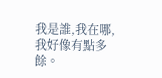我是誰,我在哪,我好像有點多餘。